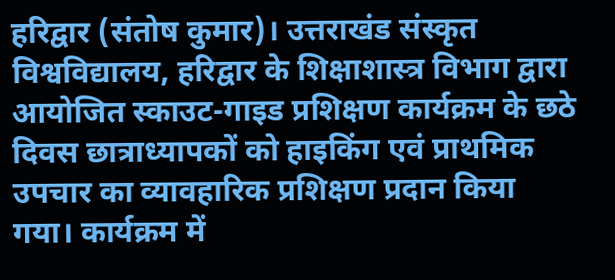हरिद्वार (संतोष कुमार)। उत्तराखंड संस्कृत विश्वविद्यालय, हरिद्वार के शिक्षाशास्त्र विभाग द्वारा आयोजित स्काउट-गाइड प्रशिक्षण कार्यक्रम के छठे दिवस छात्राध्यापकों को हाइकिंग एवं प्राथमिक उपचार का व्यावहारिक प्रशिक्षण प्रदान किया गया। कार्यक्रम में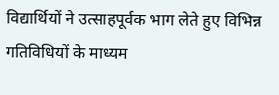विद्यार्थियों ने उत्साहपूर्वक भाग लेते हुए विभिन्न गतिविधियों के माध्यम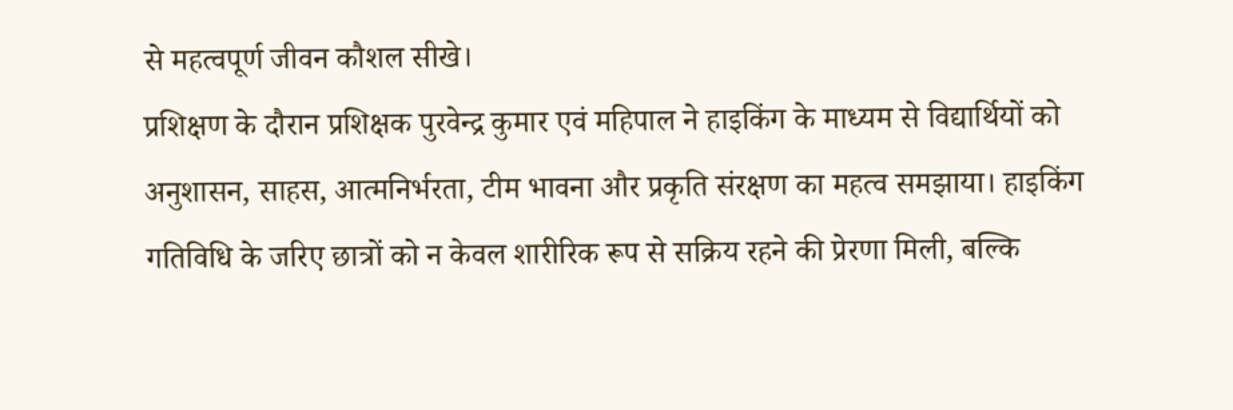से महत्वपूर्ण जीवन कौशल सीखे।
प्रशिक्षण के दौरान प्रशिक्षक पुरवेन्द्र कुमार एवं महिपाल ने हाइकिंग के माध्यम से विद्यार्थियों को अनुशासन, साहस, आत्मनिर्भरता, टीम भावना और प्रकृति संरक्षण का महत्व समझाया। हाइकिंग गतिविधि के जरिए छात्रों को न केवल शारीरिक रूप से सक्रिय रहने की प्रेरणा मिली, बल्कि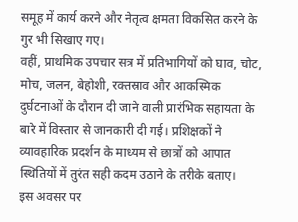समूह में कार्य करने और नेतृत्व क्षमता विकसित करने के गुर भी सिखाए गए।
वहीं, प्राथमिक उपचार सत्र में प्रतिभागियों को घाव, चोट, मोच, जलन, बेहोशी, रक्तस्राव और आकस्मिक दुर्घटनाओं के दौरान दी जाने वाली प्रारंभिक सहायता के बारे में विस्तार से जानकारी दी गई। प्रशिक्षकों ने व्यावहारिक प्रदर्शन के माध्यम से छात्रों को आपात स्थितियों में तुरंत सही कदम उठाने के तरीके बताए।
इस अवसर पर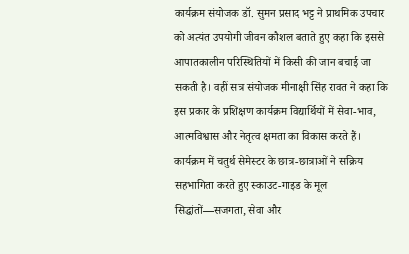कार्यक्रम संयोजक डॉ. सुमन प्रसाद भट्ट ने प्राथमिक उपचार को अत्यंत उपयोगी जीवन कौशल बताते हुए कहा कि इससे आपातकालीन परिस्थितियों में किसी की जान बचाई जा सकती है। वहीं सत्र संयोजक मीनाक्षी सिंह रावत ने कहा कि इस प्रकार के प्रशिक्षण कार्यक्रम विद्यार्थियों में सेवा-भाव, आत्मविश्वास और नेतृत्व क्षमता का विकास करते हैं।
कार्यक्रम में चतुर्थ सेमेस्टर के छात्र-छात्राओं ने सक्रिय सहभागिता करते हुए स्काउट-गाइड के मूल सिद्धांतों—सजगता, सेवा और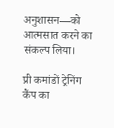अनुशासन—को आत्मसात करने का संकल्प लिया।

प्री कमांडों ट्रेनिंग कैंप का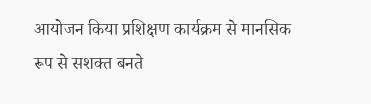आयोजन किया प्रशिक्षण कार्यक्रम से मानसिक रूप से सशक्त बनते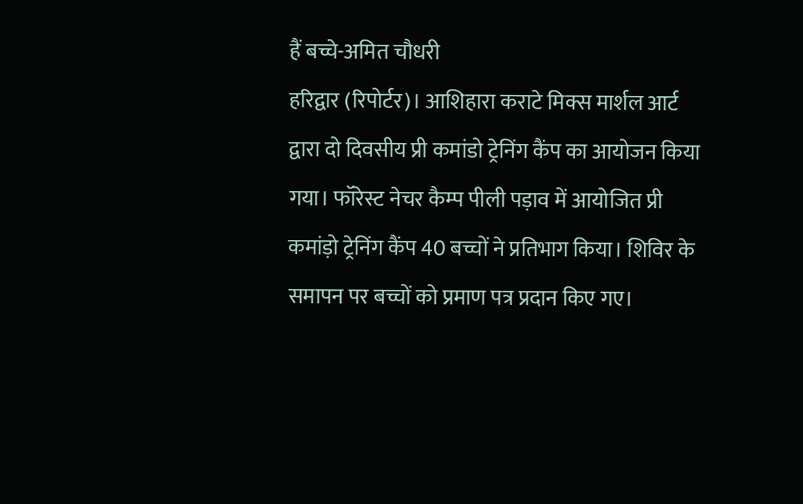हैं बच्चे-अमित चौधरी
हरिद्वार (रिपोर्टर)। आशिहारा कराटे मिक्स मार्शल आर्ट द्वारा दो दिवसीय प्री कमांडो ट्रेनिंग कैंप का आयोजन किया गया। फॉरेस्ट नेचर कैम्प पीली पड़ाव में आयोजित प्री कमांड़ो ट्रेनिंग कैंप 40 बच्चों ने प्रतिभाग किया। शिविर के समापन पर बच्चों को प्रमाण पत्र प्रदान किए गए।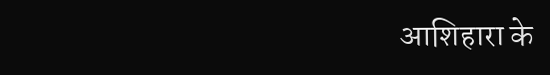आशिहारा के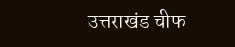उत्तराखंड चीफ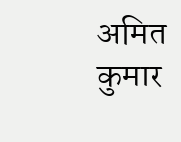अमित कुमार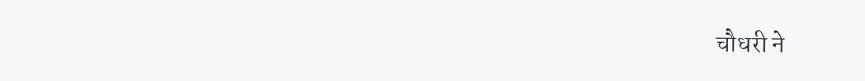चौधरी ने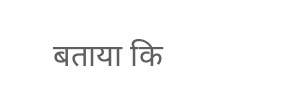बताया कि